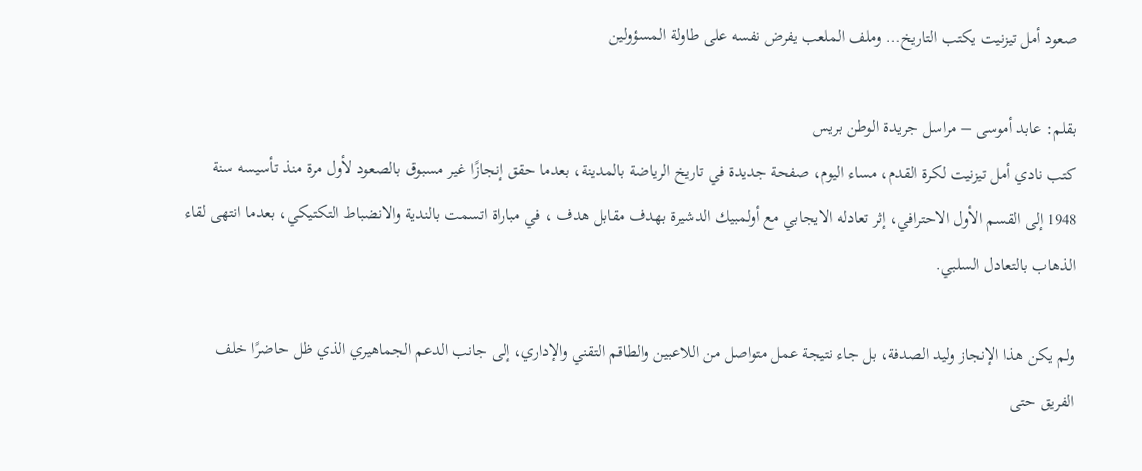صعود أمل تيزنيت يكتب التاريخ… وملف الملعب يفرض نفسه على طاولة المسؤولين

بقلم: عابد أموسى – مراسل جريدة الوطن بريس
كتب نادي أمل تيزنيت لكرة القدم، مساء اليوم، صفحة جديدة في تاريخ الرياضة بالمدينة، بعدما حقق إنجازًا غير مسبوق بالصعود لأول مرة منذ تأسيسه سنة 1948 إلى القسم الأول الاحترافي، إثر تعادله الايجابي مع أولمبيك الدشيرة بهدف مقابل هدف ، في مباراة اتسمت بالندية والانضباط التكتيكي، بعدما انتهى لقاء الذهاب بالتعادل السلبي.

ولم يكن هذا الإنجاز وليد الصدفة، بل جاء نتيجة عمل متواصل من اللاعبين والطاقم التقني والإداري، إلى جانب الدعم الجماهيري الذي ظل حاضرًا خلف الفريق حتى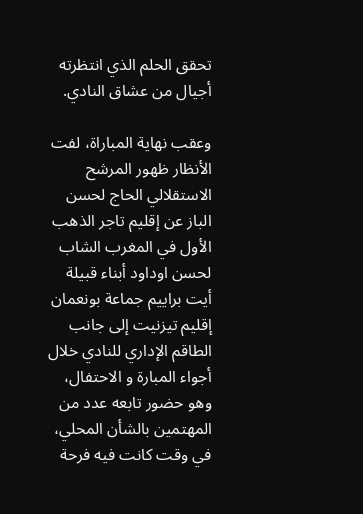تحقق الحلم الذي انتظرته أجيال من عشاق النادي.

وعقب نهاية المباراة، لفت الأنظار ظهور المرشح الاستقلالي الحاج لحسن الباز عن إقليم تاجر الذهب الأول في المغرب الشاب لحسن اوداود أبناء قبيلة أيت براييم جماعة بونعمان إقليم تيزنيت إلى جانب الطاقم الإداري للنادي خلال أجواء المبارة و الاحتفال، وهو حضور تابعه عدد من المهتمين بالشأن المحلي، في وقت كانت فيه فرحة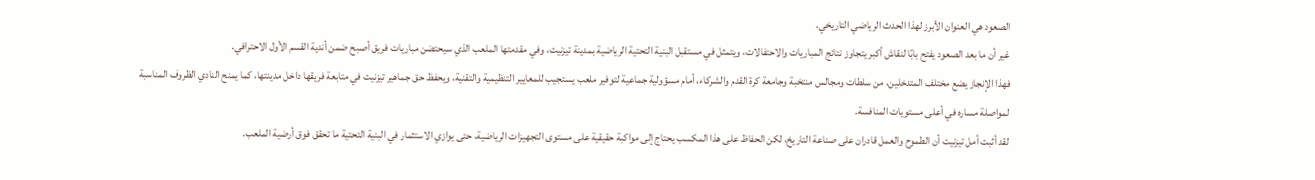الصعود هي العنوان الأبرز لهذا الحدث الرياضي التاريخي.
غير أن ما بعد الصعود يفتح بابًا لنقاش أكبر يتجاوز نتائج المباريات والاحتفالات، ويتمثل في مستقبل البنية التحتية الرياضية بمدينة تيزنيت، وفي مقدمتها الملعب الذي سيحتضن مباريات فريق أصبح ضمن أندية القسم الأول الاحترافي.
فهذا الإنجاز يضع مختلف المتدخلين، من سلطات ومجالس منتخبة وجامعة كرة القدم والشركاء، أمام مسؤولية جماعية لتوفير ملعب يستجيب للمعايير التنظيمية والتقنية، ويحفظ حق جماهير تيزنيت في متابعة فريقها داخل مدينتها، كما يمنح النادي الظروف المناسبة لمواصلة مساره في أعلى مستويات المنافسة.
لقد أثبت أمل تيزنيت أن الطموح والعمل قادران على صناعة التاريخ، لكن الحفاظ على هذا المكسب يحتاج إلى مواكبة حقيقية على مستوى التجهيزات الرياضية، حتى يوازي الاستثمار في البنية التحتية ما تحقق فوق أرضية الملعب.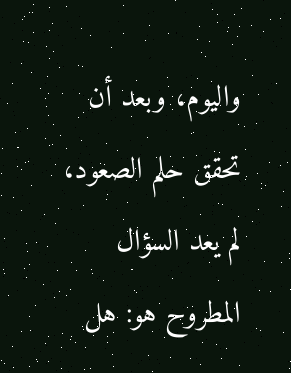واليوم، وبعد أن تحقق حلم الصعود، لم يعد السؤال المطروح هو: هل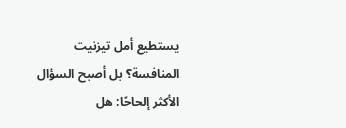يستطيع أمل تيزنيت المنافسة؟ بل أصبح السؤال الأكثر إلحاحًا: هل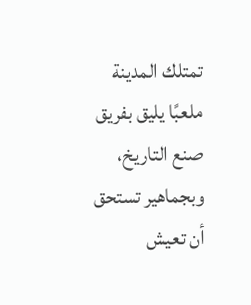تمتلك المدينة ملعبًا يليق بفريق صنع التاريخ، وبجماهير تستحق أن تعيش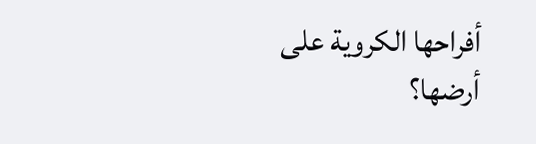أفراحها الكروية على أرضها؟